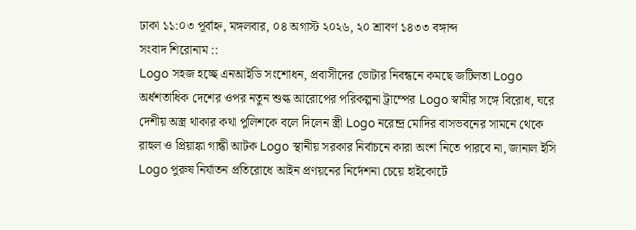ঢাকা ১১:০৩ পূর্বাহ্ন, মঙ্গলবার, ০৪ অগাস্ট ২০২৬, ২০ শ্রাবণ ১৪৩৩ বঙ্গাব্দ
সংবাদ শিরোনাম ::
Logo সহজ হচ্ছে এনআইডি সংশোধন, প্রবাসীদের ভোটার নিবন্ধনে কমছে জটিলতা Logo অর্ধশতাধিক দেশের ওপর নতুন শুল্ক আরোপের পরিকল্পনা ট্রাম্পের Logo স্বামীর সঙ্গে বিরোধ, ঘরে দেশীয় অস্ত্র থাকার কথা পুলিশকে বলে দিলেন স্ত্রী Logo নরেন্দ্র মোদির বাসভবনের সামনে থেকে রাহুল ও প্রিয়াঙ্কা গান্ধী আটক Logo স্থানীয় সরকার নির্বাচনে কারা অংশ নিতে পারবে না, জানাল ইসি Logo পুরুষ নির্যাতন প্রতিরোধে আইন প্রণয়নের নির্দেশনা চেয়ে হাইকোর্টে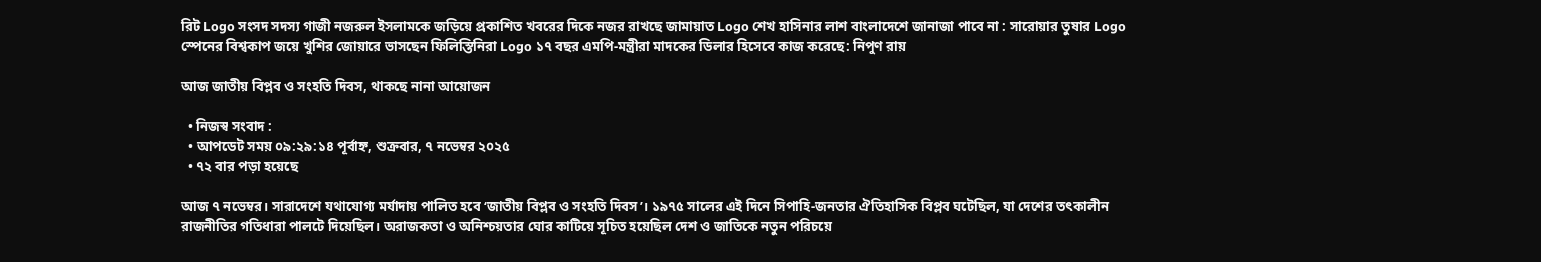রিট Logo সংসদ সদস্য গাজী নজরুল ইসলামকে জড়িয়ে প্রকাশিত খবরের দিকে নজর রাখছে জামায়াত Logo শেখ হাসিনার লাশ বাংলাদেশে জানাজা পাবে না : সারোয়ার তুষার Logo স্পেনের বিশ্বকাপ জয়ে খুশির জোয়ারে ভাসছেন ফিলিস্তিনিরা Logo ১৭ বছর এমপি-মন্ত্রীরা মাদকের ডিলার হিসেবে কাজ করেছে: নিপুণ রায়

আজ জাতীয় বিপ্লব ও সংহতি দিবস, থাকছে নানা আয়োজন

  • নিজস্ব সংবাদ :
  • আপডেট সময় ০৯:২৯:১৪ পূর্বাহ্ন, শুক্রবার, ৭ নভেম্বর ২০২৫
  • ৭২ বার পড়া হয়েছে

আজ ৭ নভেম্বর। সারাদেশে যথাযোগ্য মর্যাদায় পালিত হবে ‘জাতীয় বিপ্লব ও সংহতি দিবস’। ১৯৭৫ সালের এই দিনে সিপাহি-জনতার ঐতিহাসিক বিপ্লব ঘটেছিল, যা দেশের তৎকালীন রাজনীতির গতিধারা পালটে দিয়েছিল। অরাজকতা ও অনিশ্চয়তার ঘোর কাটিয়ে সূচিত হয়েছিল দেশ ও জাতিকে নতুন পরিচয়ে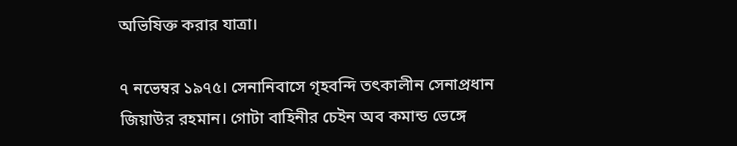অভিষিক্ত করার যাত্রা।

৭ নভেম্বর ১৯৭৫। সেনানিবাসে গৃহবন্দি তৎকালীন সেনাপ্রধান জিয়াউর রহমান। গোটা বাহিনীর চেইন অব কমান্ড ভেঙ্গে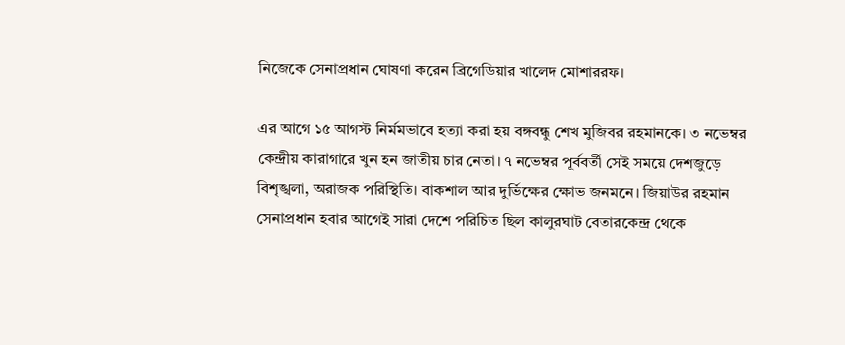নিজেকে সেনাপ্রধান ঘোষণা করেন ব্রিগেডিয়ার খালেদ মোশাররফ।

এর আগে ১৫ আগস্ট নির্মমভাবে হত্যা করা হয় বঙ্গবন্ধু শেখ মুজিবর রহমানকে। ৩ নভেম্বর কেন্দ্রীয় কারাগারে খুন হন জাতীয় চার নেতা। ৭ নভেম্বর পূর্ববর্তী সেই সময়ে দেশজুড়ে বিশৃঙ্খলা, অরাজক পরিস্থিতি। বাকশাল আর দুর্ভিক্ষের ক্ষোভ জনমনে। জিয়াউর রহমান সেনাপ্রধান হবার আগেই সারা দেশে পরিচিত ছিল কালুরঘাট বেতারকেন্দ্র থেকে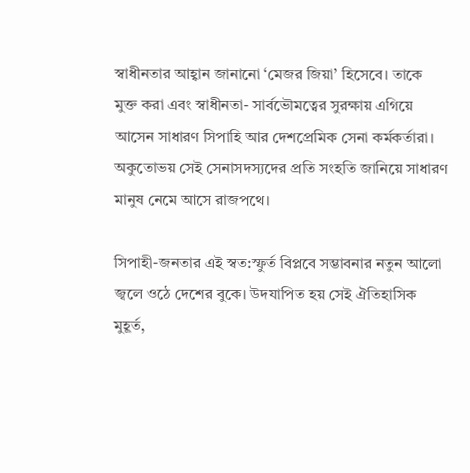স্বাধীনতার আহ্বান জানানো ‘মেজর জিয়া’ হিসেবে। তাকে মুক্ত করা এবং স্বাধীনতা- সার্বভৌমত্বের সুরক্ষায় এগিয়ে আসেন সাধারণ সিপাহি আর দেশপ্রেমিক সেনা কর্মকর্তারা। অকুতোভয় সেই সেনাসদস্যদের প্রতি সংহতি জানিয়ে সাধারণ মানুষ নেমে আসে রাজপথে।

সিপাহী-জনতার এই স্বত:স্ফুর্ত বিপ্লবে সম্ভাবনার নতুন আলো জ্বলে ওঠে দেশের বুকে। উদযাপিত হয় সেই ঐতিহাসিক মুহূর্ত,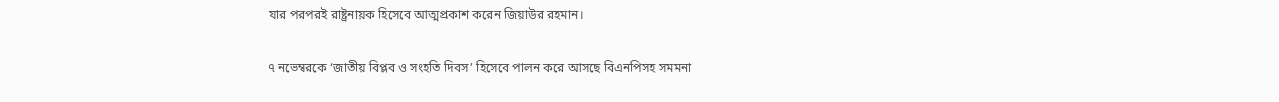যার পরপরই রাষ্ট্রনায়ক হিসেবে আত্মপ্রকাশ করেন জিয়াউর রহমান।

৭ নভেম্বরকে ‘জাতীয় বিপ্লব ও সংহতি দিবস’ হিসেবে পালন করে আসছে বিএনপিসহ সমমনা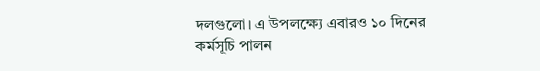দলগুলো। এ উপলক্ষ্যে এবারও ১০ দিনের কর্মসূচি পালন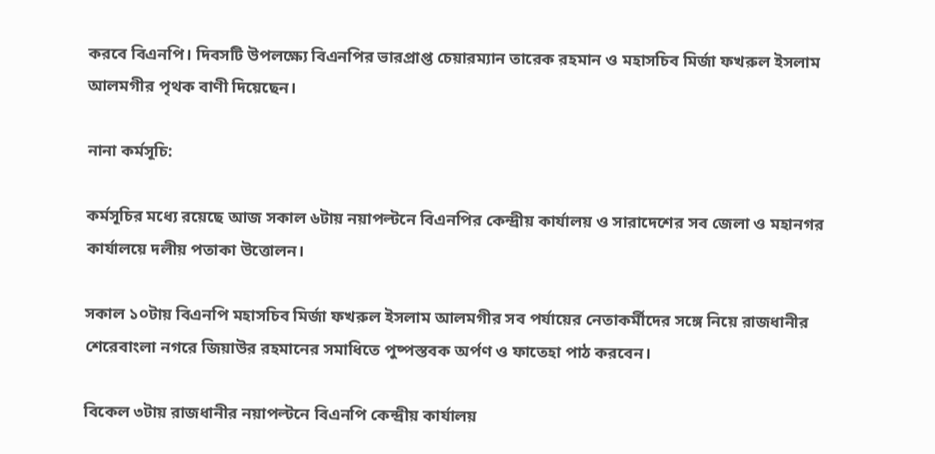করবে বিএনপি। দিবসটি উপলক্ষ্যে বিএনপির ভারপ্রাপ্ত চেয়ারম্যান তারেক রহমান ও মহাসচিব মির্জা ফখরুল ইসলাম আলমগীর পৃথক বাণী দিয়েছেন।

নানা কর্মসূচি:

কর্মসূচির মধ্যে রয়েছে আজ সকাল ৬টায় নয়াপল্টনে বিএনপির কেন্দ্রীয় কার্যালয় ও সারাদেশের সব জেলা ও মহানগর কার্যালয়ে দলীয় পতাকা উত্তোলন।

সকাল ১০টায় বিএনপি মহাসচিব মির্জা ফখরুল ইসলাম আলমগীর সব পর্যায়ের নেতাকর্মীদের সঙ্গে নিয়ে রাজধানীর শেরেবাংলা নগরে জিয়াউর রহমানের সমাধিতে পুষ্পস্তবক অর্পণ ও ফাতেহা পাঠ করবেন।

বিকেল ৩টায় রাজধানীর নয়াপল্টনে বিএনপি কেন্দ্রীয় কার্যালয়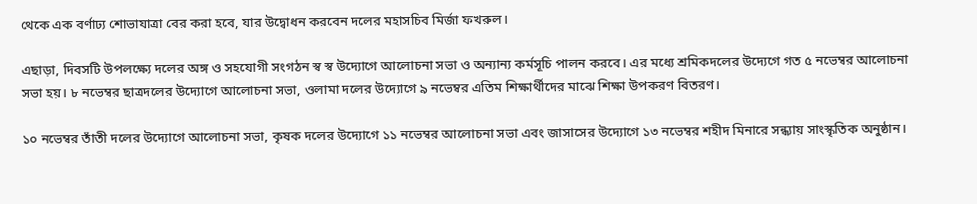থেকে এক বর্ণাঢ্য শোভাযাত্রা বের করা হবে, যার উদ্বোধন করবেন দলের মহাসচিব মির্জা ফখরুল।

এছাড়া, দিবসটি উপলক্ষ্যে দলের অঙ্গ ও সহযোগী সংগঠন স্ব স্ব উদ্যোগে আলোচনা সভা ও অন্যান্য কর্মসূচি পালন করবে। এর মধ্যে শ্রমিকদলের উদ্যেগে গত ৫ নভেম্বর আলোচনা সভা হয়। ৮ নভেম্বর ছাত্রদলের উদ্যোগে আলোচনা সভা, ওলামা দলের উদ্যোগে ৯ নভেম্বর এতিম শিক্ষার্থীদের মাঝে শিক্ষা উপকরণ বিতরণ।

১০ নভেম্বর তাঁতী দলের উদ্যোগে আলোচনা সভা, কৃষক দলের উদ্যোগে ১১ নভেম্বর আলোচনা সভা এবং জাসাসের উদ্যোগে ১৩ নভেম্বর শহীদ মিনারে সন্ধ্যায় সাংস্কৃতিক অনুষ্ঠান।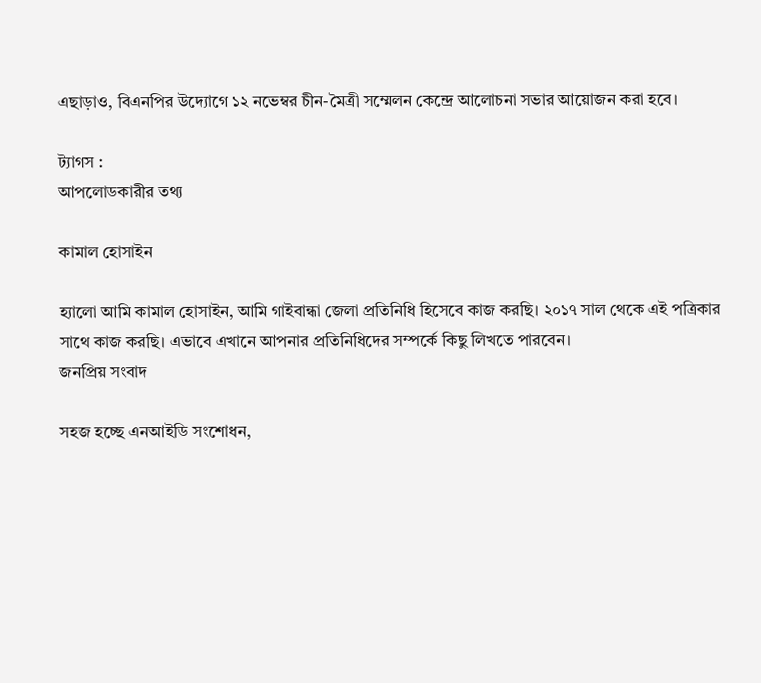এছাড়াও, বিএনপির উদ্যোগে ১২ নভেম্বর চীন-মৈত্রী সম্মেলন কেন্দ্রে আলোচনা সভার আয়োজন করা হবে।

ট্যাগস :
আপলোডকারীর তথ্য

কামাল হোসাইন

হ্যালো আমি কামাল হোসাইন, আমি গাইবান্ধা জেলা প্রতিনিধি হিসেবে কাজ করছি। ২০১৭ সাল থেকে এই পত্রিকার সাথে কাজ করছি। এভাবে এখানে আপনার প্রতিনিধিদের সম্পর্কে কিছু লিখতে পারবেন।
জনপ্রিয় সংবাদ

সহজ হচ্ছে এনআইডি সংশোধন,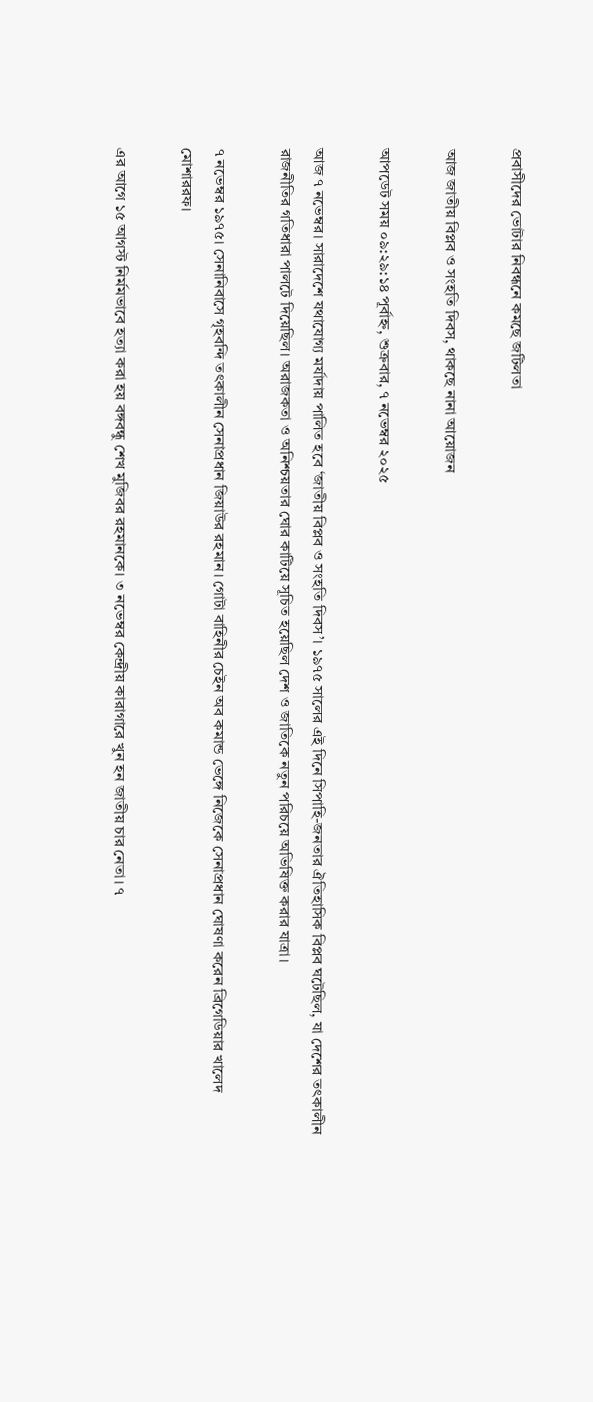প্রবাসীদের ভোটার নিবন্ধনে কমছে জটিলতা

আজ জাতীয় বিপ্লব ও সংহতি দিবস, থাকছে নানা আয়োজন

আপডেট সময় ০৯:২৯:১৪ পূর্বাহ্ন, শুক্রবার, ৭ নভেম্বর ২০২৫

আজ ৭ নভেম্বর। সারাদেশে যথাযোগ্য মর্যাদায় পালিত হবে ‘জাতীয় বিপ্লব ও সংহতি দিবস’। ১৯৭৫ সালের এই দিনে সিপাহি-জনতার ঐতিহাসিক বিপ্লব ঘটেছিল, যা দেশের তৎকালীন রাজনীতির গতিধারা পালটে দিয়েছিল। অরাজকতা ও অনিশ্চয়তার ঘোর কাটিয়ে সূচিত হয়েছিল দেশ ও জাতিকে নতুন পরিচয়ে অভিষিক্ত করার যাত্রা।

৭ নভেম্বর ১৯৭৫। সেনানিবাসে গৃহবন্দি তৎকালীন সেনাপ্রধান জিয়াউর রহমান। গোটা বাহিনীর চেইন অব কমান্ড ভেঙ্গে নিজেকে সেনাপ্রধান ঘোষণা করেন ব্রিগেডিয়ার খালেদ মোশাররফ।

এর আগে ১৫ আগস্ট নির্মমভাবে হত্যা করা হয় বঙ্গবন্ধু শেখ মুজিবর রহমানকে। ৩ নভেম্বর কেন্দ্রীয় কারাগারে খুন হন জাতীয় চার নেতা। ৭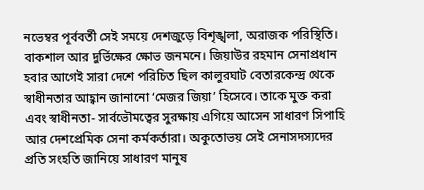নভেম্বর পূর্ববর্তী সেই সময়ে দেশজুড়ে বিশৃঙ্খলা, অরাজক পরিস্থিতি। বাকশাল আর দুর্ভিক্ষের ক্ষোভ জনমনে। জিয়াউর রহমান সেনাপ্রধান হবার আগেই সারা দেশে পরিচিত ছিল কালুরঘাট বেতারকেন্দ্র থেকে স্বাধীনতার আহ্বান জানানো ‘মেজর জিয়া’ হিসেবে। তাকে মুক্ত করা এবং স্বাধীনতা- সার্বভৌমত্বের সুরক্ষায় এগিয়ে আসেন সাধারণ সিপাহি আর দেশপ্রেমিক সেনা কর্মকর্তারা। অকুতোভয় সেই সেনাসদস্যদের প্রতি সংহতি জানিয়ে সাধারণ মানুষ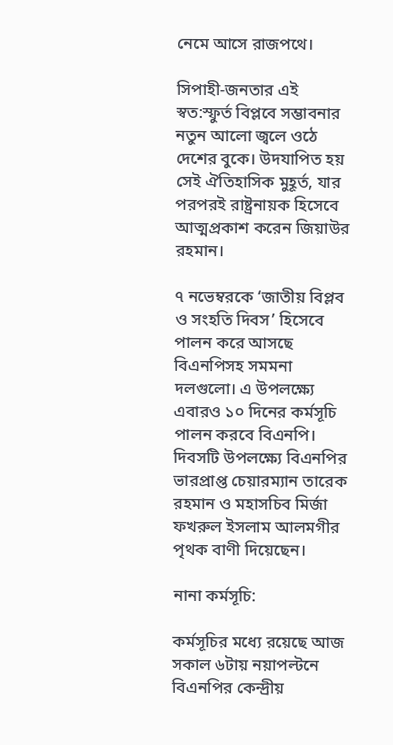নেমে আসে রাজপথে।

সিপাহী-জনতার এই স্বত:স্ফুর্ত বিপ্লবে সম্ভাবনার নতুন আলো জ্বলে ওঠে দেশের বুকে। উদযাপিত হয় সেই ঐতিহাসিক মুহূর্ত, যার পরপরই রাষ্ট্রনায়ক হিসেবে আত্মপ্রকাশ করেন জিয়াউর রহমান।

৭ নভেম্বরকে ‘জাতীয় বিপ্লব ও সংহতি দিবস’ হিসেবে পালন করে আসছে বিএনপিসহ সমমনা দলগুলো। এ উপলক্ষ্যে এবারও ১০ দিনের কর্মসূচি পালন করবে বিএনপি। দিবসটি উপলক্ষ্যে বিএনপির ভারপ্রাপ্ত চেয়ারম্যান তারেক রহমান ও মহাসচিব মির্জা ফখরুল ইসলাম আলমগীর পৃথক বাণী দিয়েছেন।

নানা কর্মসূচি:

কর্মসূচির মধ্যে রয়েছে আজ সকাল ৬টায় নয়াপল্টনে বিএনপির কেন্দ্রীয়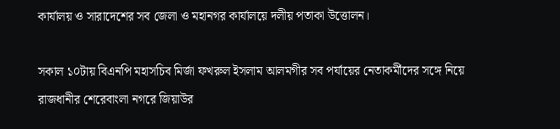কার্যালয় ও সারাদেশের সব জেলা ও মহানগর কার্যালয়ে দলীয় পতাকা উত্তোলন।

সকাল ১০টায় বিএনপি মহাসচিব মির্জা ফখরুল ইসলাম আলমগীর সব পর্যায়ের নেতাকর্মীদের সঙ্গে নিয়ে রাজধানীর শেরেবাংলা নগরে জিয়াউর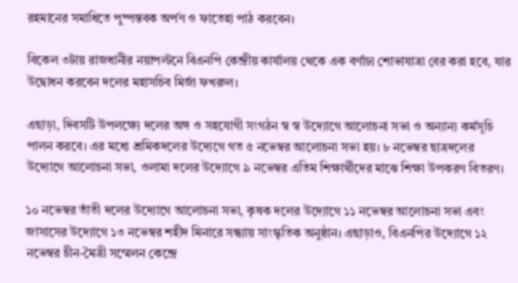রহমানের সমাধিতে পুষ্পস্তবক অর্পণ ও ফাতেহা পাঠ করবেন।

বিকেল ৩টায় রাজধানীর নয়াপল্টনে বিএনপি কেন্দ্রীয় কার্যালয় থেকে এক বর্ণাঢ্য শোভাযাত্রা বের করা হবে, যার উদ্বোধন করবেন দলের মহাসচিব মির্জা ফখরুল।

এছাড়া, দিবসটি উপলক্ষ্যে দলের অঙ্গ ও সহযোগী সংগঠন স্ব স্ব উদ্যোগে আলোচনা সভা ও অন্যান্য কর্মসূচি পালন করবে। এর মধ্যে শ্রমিকদলের উদ্যেগে গত ৫ নভেম্বর আলোচনা সভা হয়। ৮ নভেম্বর ছাত্রদলের উদ্যোগে আলোচনা সভা, ওলামা দলের উদ্যোগে ৯ নভেম্বর এতিম শিক্ষার্থীদের মাঝে শিক্ষা উপকরণ বিতরণ।

১০ নভেম্বর তাঁতী দলের উদ্যোগে আলোচনা সভা, কৃষক দলের উদ্যোগে ১১ নভেম্বর আলোচনা সভা এবং জাসাসের উদ্যোগে ১৩ নভেম্বর শহীদ মিনারে সন্ধ্যায় সাংস্কৃতিক অনুষ্ঠান। এছাড়াও, বিএনপির উদ্যোগে ১২ নভেম্বর চীন-মৈত্রী সম্মেলন কেন্দ্রে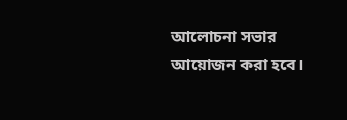আলোচনা সভার আয়োজন করা হবে।